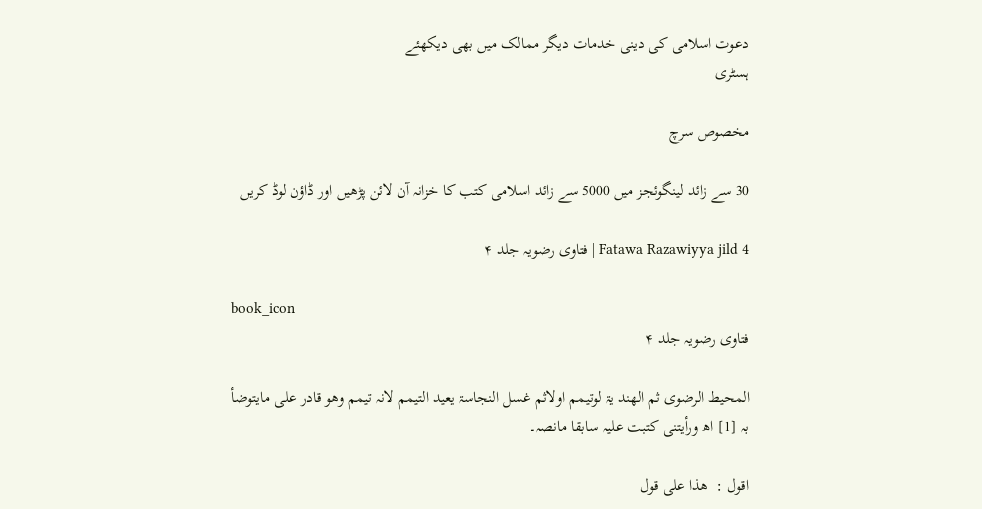دعوت اسلامی کی دینی خدمات دیگر ممالک میں بھی دیکھئے
ہسٹری

مخصوص سرچ

30 سے زائد لینگوئجز میں 5000 سے زائد اسلامی کتب کا خزانہ آن لائن پڑھیں اور ڈاؤن لوڈ کریں

Fatawa Razawiyya jild 4 | فتاوی رضویہ جلد ۴

book_icon
فتاوی رضویہ جلد ۴

المحیط الرضوی ثم الھند یۃ لوتیمم اولاثم غسل النجاسۃ یعید التیمم لانہ تیمم وھو قادر علی مایتوضأ بہ [1] اھ ورأیتنی کتبت علیہ سابقا مانصہ۔

اقول :  ھذا علی قول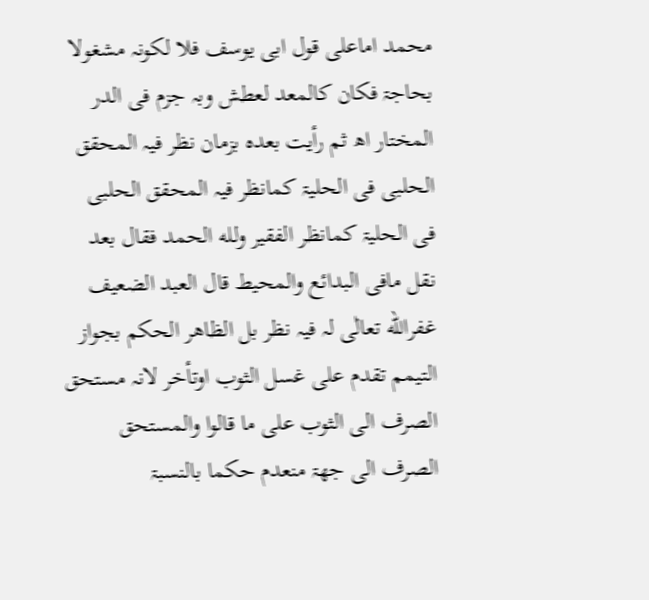محمد اماعلی قول ابی یوسف فلا لکونہ مشغولا بحاجۃ فکان کالمعد لعطش وبہ جزم فی الدر المختار اھ ثم رأیت بعدہ بزمان نظر فیہ المحقق الحلبی فی الحلیۃ کمانظر فیہ المحقق الحلبی فی الحلیۃ کمانظر الفقیر ولله الحمد فقال بعد نقل مافی البدائع والمحیط قال العبد الضعیف غفرالله تعالٰی لہ فیہ نظر بل الظاھر الحکم بجواز التیمم تقدم علی غسل الثوب اوتأخر لانہ مستحق الصرف الی الثوب علی ما قالوا والمستحق الصرف الی جھۃ منعدم حکما بالنسبۃ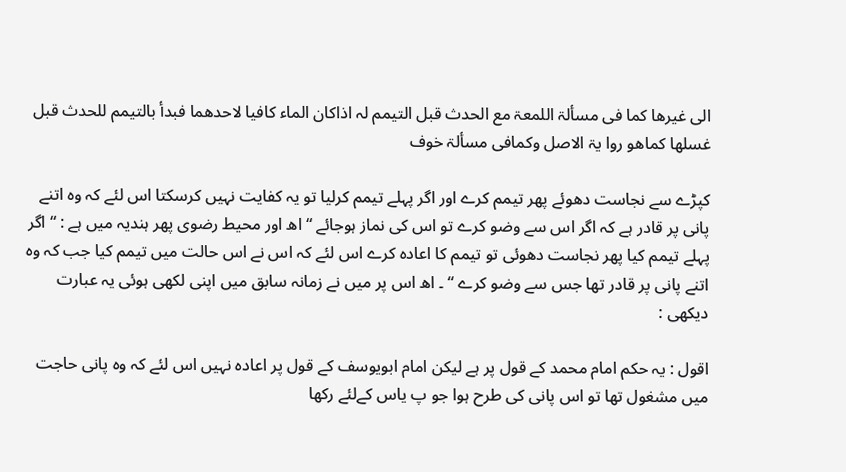الی غیرھا کما فی مسألۃ اللمعۃ مع الحدث قبل التیمم لہ اذاکان الماء کافیا لاحدھما فبدأ بالتیمم للحدث قبل غسلھا کماھو روا یۃ الاصل وکمافی مسألۃ خوف

کپڑے سے نجاست دھوئے پھر تیمم کرے اور اگر پہلے تیمم کرلیا تو یہ کفایت نہیں کرسکتا اس لئے کہ وہ اتنے پانی پر قادر ہے کہ اگر اس سے وضو کرے تو اس کی نماز ہوجائے “ اھ اور محیط رضوی پھر ہندیہ میں ہے : “ اگر پہلے تیمم کیا پھر نجاست دھوئی تو تیمم کا اعادہ کرے اس لئے کہ اس نے اس حالت میں تیمم کیا جب کہ وہ اتنے پانی پر قادر تھا جس سے وضو کرے “ ۔ اھ اس پر میں نے زمانہ سابق میں اپنی لکھی ہوئی یہ عبارت دیکھی :

اقول : یہ حکم امام محمد کے قول پر ہے لیکن امام ابویوسف کے قول پر اعادہ نہیں اس لئے کہ وہ پانی حاجت میں مشغول تھا تو اس پانی کی طرح ہوا جو پ یاس کےلئے رکھا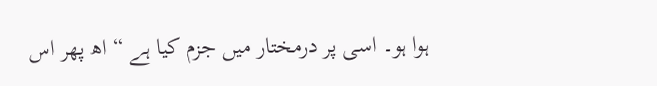ہوا ہو۔ اسی پر درمختار میں جزم کیا ہے “ اھ پھر اس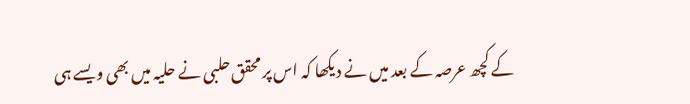کے کچھ عرصہ کے بعد میں نے دیکھا کہ اس پر محقق حلبی نے حلیہ میں بھی ویسے ہی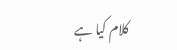کلام کیا ہے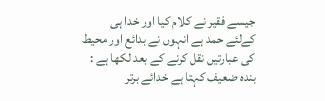جیسے فقیر نے کلام کیا اور خدا ہی کےلئے حمد ہے انہوں نے بدائع اور محیط کی عبارتیں نقل کرنے کے بعد لکھا ہے : بندہ ضعیف کہتا ہے خدائے برتر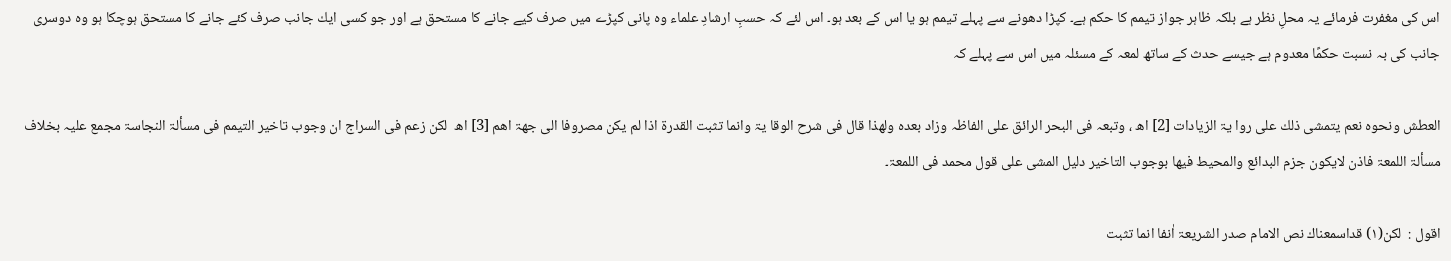اس کی مغفرت فرمائے یہ محلِ نظر ہے بلکہ ظاہر جواز تیمم کا حکم ہے۔ کپڑا دھونے سے پہلے تیمم ہو یا اس کے بعد ہو۔ اس لئے کہ حسبِ ارشادِ علماء وہ پانی کپڑے میں صرف کیے جانے کا مستحق ہے اور جو کسی ایك جانب صرف کئے جانے کا مستحق ہوچکا ہو وہ دوسری جانب کی بہ نسبت حکمًا معدوم ہے جیسے حدث کے ساتھ لمعہ کے مسئلہ میں اس سے پہلے کہ

العطش ونحوہ نعم یتمشی ذلك علی روا یۃ الزیادات [2] اھ ، وتبعہ فی البحر الرائق علی الفاظہ وزاد بعدہ ولھذا قال فی شرح الوقا یۃ وانما تثبت القدرۃ اذا لم یکن مصروفا الی جھۃ اھم [3] اھ  لکن زعم فی السراج ان وجوب تاخیر التیمم فی مسألۃ النجاسۃ مجمع علیہ بخلاف مسألۃ اللمعۃ فاذن لایکون جزم البدائع والمحیط فیھا بوجوب التاخیر دلیل المشی علی قول محمد فی اللمعۃ۔

اقول :  لکن(۱) قداسمعناك نص الامام صدر الشریعۃ اٰنفا انما تثبت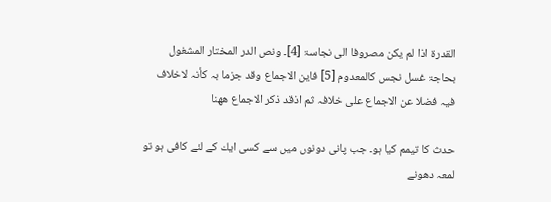القدرۃ اذا لم یکن مصروفا الی نجاسۃ [4]۔ ونص الدر المختار المشغول بحاجۃ غسل نجس کالمعدوم [5] فاین الاجماع وقد جزما بہ کأنہ لاخلاف فیہ فضلا عن الاجماع علی خلافہ ثم اذقد ذکر الاجماع ھھنا

حدث کا تیمم کیا ہو۔ جب پانی دونوں میں سے کسی ایك کے لئے کافی ہو تو لمعہ دھونے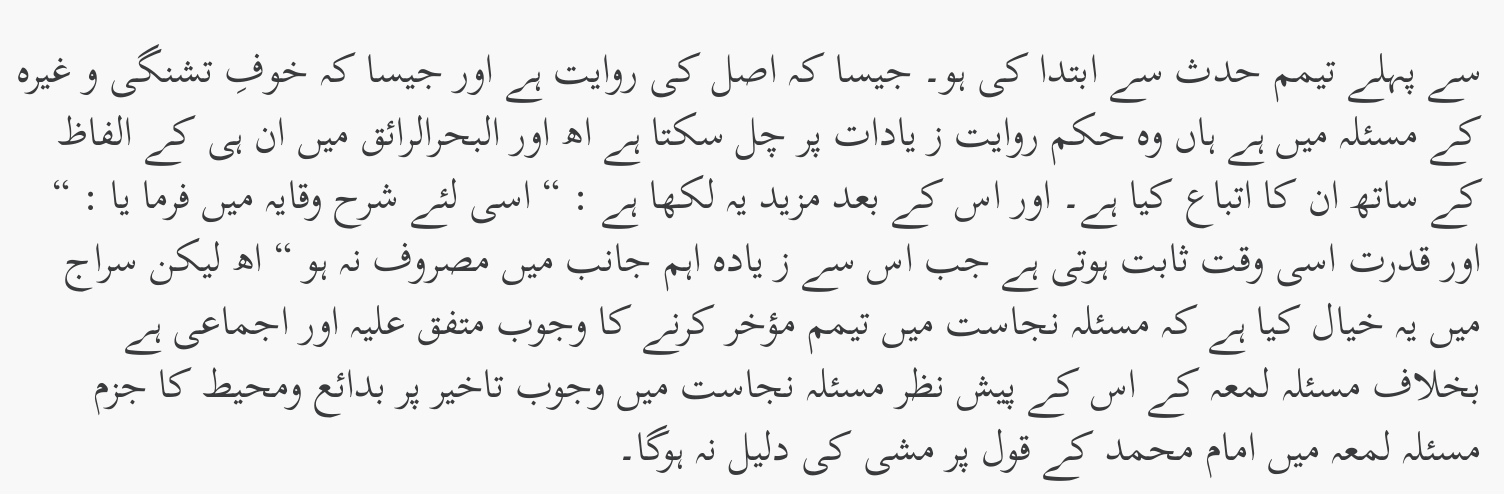سے پہلے تیمم حدث سے ابتدا کی ہو۔ جیسا کہ اصل کی روایت ہے اور جیسا کہ خوفِ تشنگی و غیرہ کے مسئلہ میں ہے ہاں وہ حکم روایت ز یادات پر چل سکتا ہے اھ اور البحرالرائق میں ان ہی کے الفاظ کے ساتھ ان کا اتباع کیا ہے۔ اور اس کے بعد مزید یہ لکھا ہے : “ اسی لئے شرح وقایہ میں فرما یا : “ اور قدرت اسی وقت ثابت ہوتی ہے جب اس سے ز یادہ اہم جانب میں مصروف نہ ہو “ اھ لیکن سراج میں یہ خیال کیا ہے کہ مسئلہ نجاست میں تیمم مؤخر کرنے کا وجوب متفق علیہ اور اجماعی ہے بخلاف مسئلہ لمعہ کے اس کے پیش نظر مسئلہ نجاست میں وجوب تاخیر پر بدائع ومحیط کا جزم مسئلہ لمعہ میں امام محمد کے قول پر مشی کی دلیل نہ ہوگا۔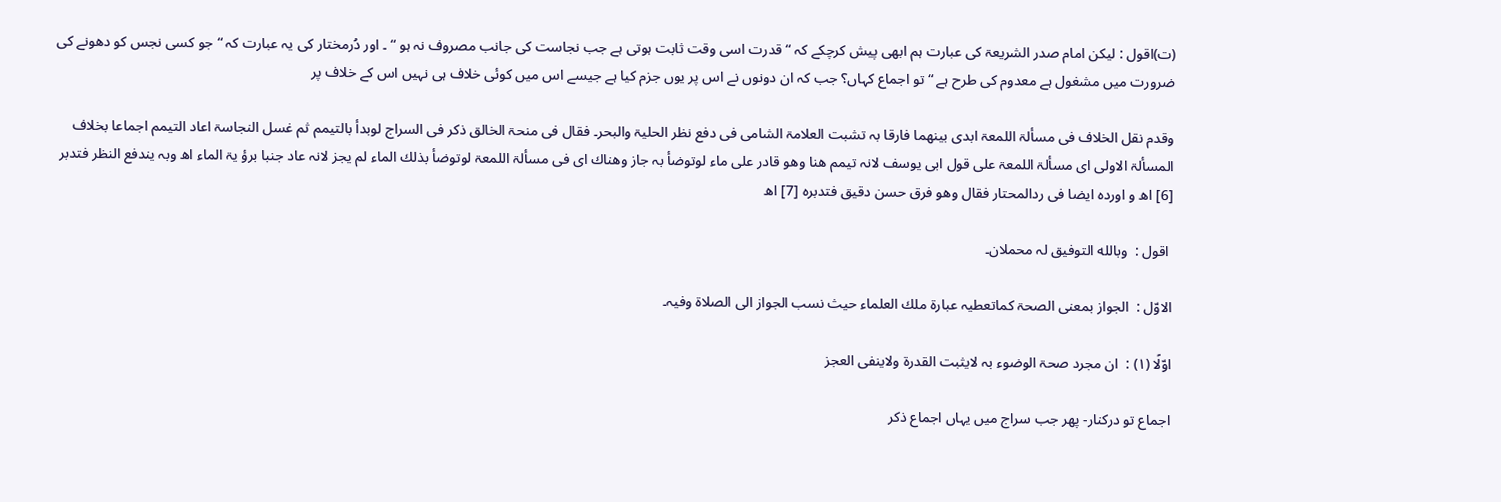(ت)اقول : لیکن امام صدر الشریعۃ کی عبارت ہم ابھی پیش کرچکے کہ “ قدرت اسی وقت ثابت ہوتی ہے جب نجاست کی جانب مصروف نہ ہو “ ۔ اور دُرمختار کی یہ عبارت کہ “ جو کسی نجس کو دھونے کی ضرورت میں مشغول ہے معدوم کی طرح ہے “ تو اجماع کہاں؟ جب کہ ان دونوں نے اس پر یوں جزم کیا ہے جیسے اس میں کوئی خلاف ہی نہیں اس کے خلاف پر

وقدم نقل الخلاف فی مسألۃ اللمعۃ ابدی بینھما فارقا بہ تشبت العلامۃ الشامی فی دفع نظر الحلیۃ والبحر۔ فقال فی منحۃ الخالق ذکر فی السراج لوبدأ بالتیمم ثم غسل النجاسۃ اعاد التیمم اجماعا بخلاف المسألۃ الاولی ای مسألۃ اللمعۃ علی قول ابی یوسف لانہ تیمم ھنا وھو قادر علی ماء لوتوضأ بہ جاز وھناك ای فی مسألۃ اللمعۃ لوتوضأ بذلك الماء لم یجز لانہ عاد جنبا برؤ یۃ الماء اھ وبہ یندفع النظر فتدبر [6] اھ و اوردہ ایضا فی ردالمحتار فقال وھو فرق حسن دقیق فتدبرہ [7] اھ

 اقول :  وبالله التوفیق لہ محملان۔

الاوّل :  الجواز بمعنی الصحۃ کماتعطیہ عبارۃ ملك العلماء حیث نسب الجواز الی الصلاۃ وفیہ۔

اوّلًا (۱) :  ان مجرد صحۃ الوضوء بہ لایثبت القدرۃ ولاینفی العجز

اجماع تو درکنار- پھر جب سراج میں یہاں اجماع ذکر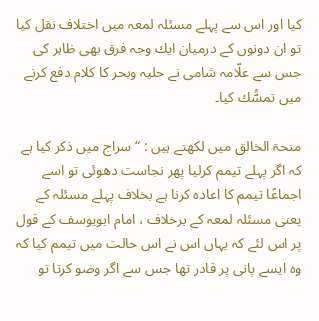کیا اور اس سے پہلے مسئلہ لمعہ میں اختلاف نقل کیا تو ان دونوں کے درمیان ایك وجہ فرق بھی ظاہر کی جس سے علّامہ شامی نے حلیہ وبحر کا کلام دفع کرنے میں تمسُّك کیا۔

منحۃ الخالق میں لکھتے ہیں : “ سراج میں ذکر کیا ہے کہ اگر پہلے تیمم کرلیا پھر نجاست دھوئی تو اسے اجماعًا تیمم کا اعادہ کرنا ہے بخلاف پہلے مسئلہ کے یعنی مسئلہ لمعہ کے برخلاف ، امام ابویوسف کے قول پر اس لئے کہ یہاں اس نے اس حالت میں تیمم کیا کہ وہ ایسے پانی پر قادر تھا جس سے اگر وضو کرتا تو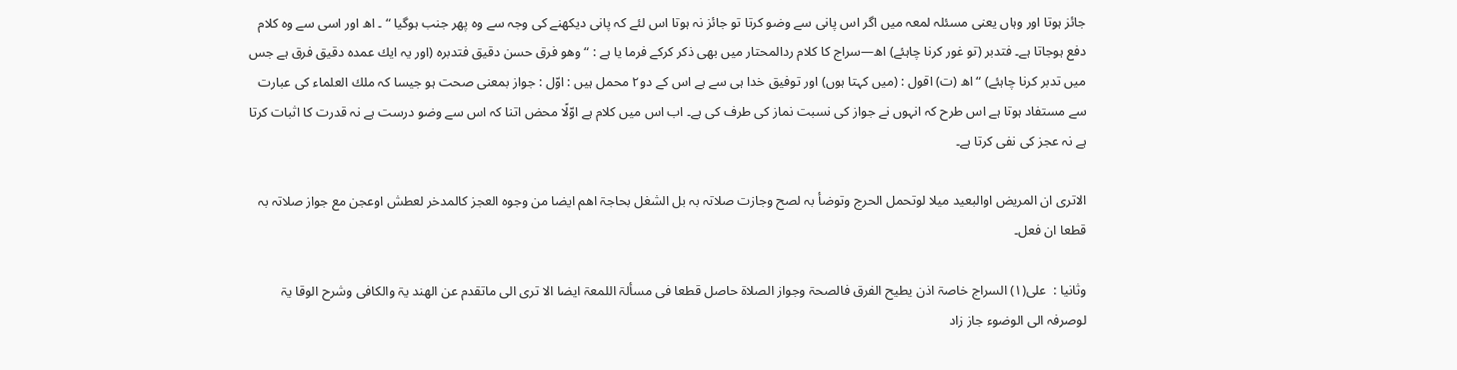جائز ہوتا اور وہاں یعنی مسئلہ لمعہ میں اگر اس پانی سے وضو کرتا تو جائز نہ ہوتا اس لئے کہ پانی دیکھنے کی وجہ سے وہ پھر جنب ہوگیا “ ۔ اھ اور اسی سے وہ کلام دفع ہوجاتا ہے۔ فتدبر (تو غور کرنا چاہئے) اھ—سراج کا کلام ردالمحتار میں بھی ذکر کرکے فرما یا ہے : “ وھو فرق حسن دقیق فتدبرہ (اور یہ ایك عمدہ دقیق فرق ہے جس میں تدبر کرنا چاہئے) “ اھ (ت) اقول : (میں کہتا ہوں) اور توفیق خدا ہی سے ہے اس کے دو۲ محمل ہیں : اوّل : جواز بمعنی صحت ہو جیسا کہ ملك العلماء کی عبارت سے مستفاد ہوتا ہے اس طرح کہ انہوں نے جواز کی نسبت نماز کی طرف کی ہے۔ اب اس میں کلام ہے اوّلًا محض اتنا کہ اس سے وضو درست ہے نہ قدرت کا اثبات کرتا ہے نہ عجز کی نفی کرتا ہے۔

الاتری ان المریض اوالبعید میلا لوتحمل الحرج وتوضأ بہ لصح وجازت صلاتہ بہ بل الشغل بحاجۃ اھم ایضا من وجوہ العجز کالمدخر لعطش اوعجن مع جواز صلاتہ بہ قطعا ان فعل۔

وثانیا :  علی(۱) السراج خاصۃ اذن یطیح الفرق فالصحۃ وجواز الصلاۃ حاصل قطعا فی مسألۃ اللمعۃ ایضا الا تری الی ماتقدم عن الھند یۃ والکافی وشرح الوقا یۃ لوصرفہ الی الوضوء جاز زاد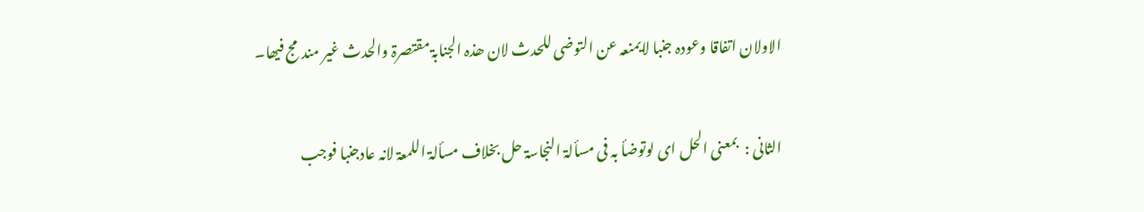الاولان اتفاقا وعودہ جنبا لایمنعہ عن التوضی للحدث لان ھذہ الجنابۃ مقتصرۃ والحدث غیر مندمج فیھا۔

الثانی :  بمعنی الحل ای لوتوضأ بہ فی مسألۃ النجاسۃ حل بخلاف مسألۃ اللمعۃ لانہ عادجنبا فوجب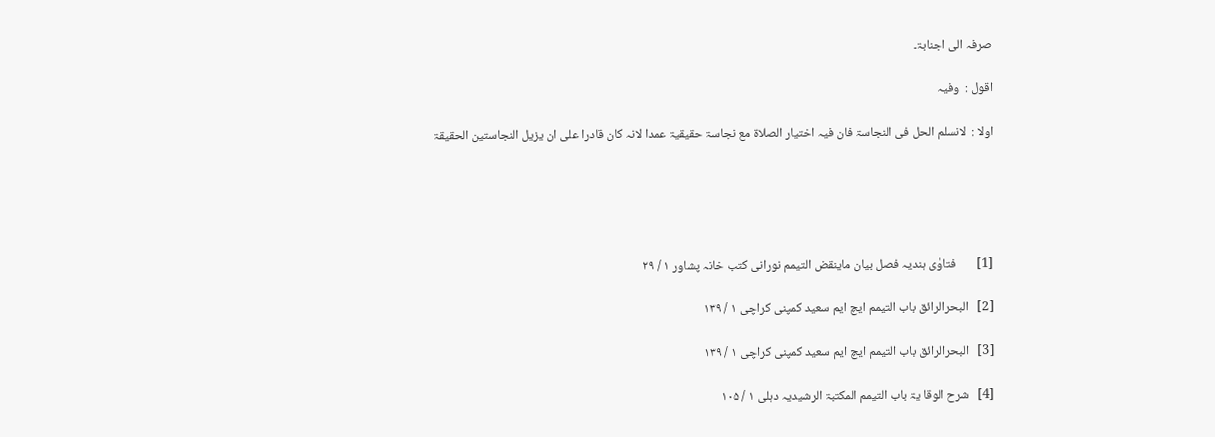صرفہ الی اجنابۃ۔

اقول :  وفیہ

اولا :  لانسلم الحل فی النجاسۃ فان فیہ اختیار الصلاۃ مع نجاسۃ حقیقیۃ عمدا لانہ کان قادرا علی ان یزیل النجاستین الحقیقۃ





[1]       فتاوٰی ہندیہ فصل بیان ماینقض التیمم نورانی کتب خانہ پشاور ۱ / ۲۹

[2]   البحرالرائق باب التیمم ایچ ایم سعید کمپنی کراچی ۱ / ۱۳۹

[3]   البحرالرائق باب التیمم ایچ ایم سعید کمپنی کراچی ۱ / ۱۳۹

[4]   شرح الوقا یۃ باب التیمم المکتبۃ الرشیدیہ دہلی ۱ / ۱۰۵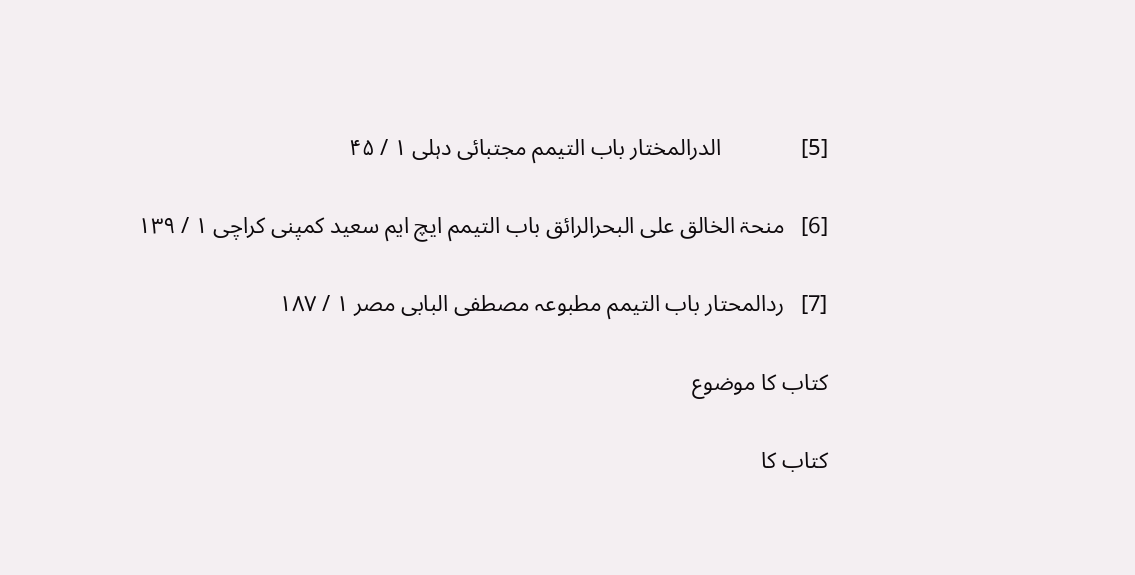[5]              الدرالمختار باب التیمم مجتبائی دہلی ۱ / ۴۵

[6]   منحۃ الخالق علی البحرالرائق باب التیمم ایچ ایم سعید کمپنی کراچی ۱ / ۱۳۹

[7]   ردالمحتار باب التیمم مطبوعہ مصطفی البابی مصر ۱ / ۱۸۷

کتاب کا موضوع

کتاب کا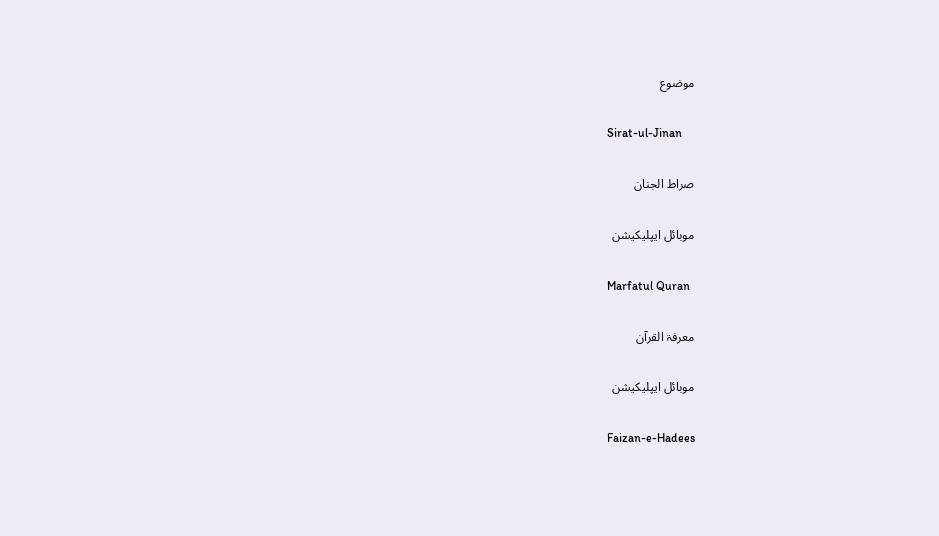موضوع

Sirat-ul-Jinan

صراط الجنان

موبائل ایپلیکیشن

Marfatul Quran

معرفۃ القرآن

موبائل ایپلیکیشن

Faizan-e-Hadees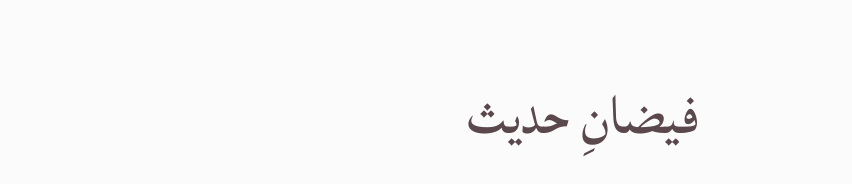فیضانِ حدیث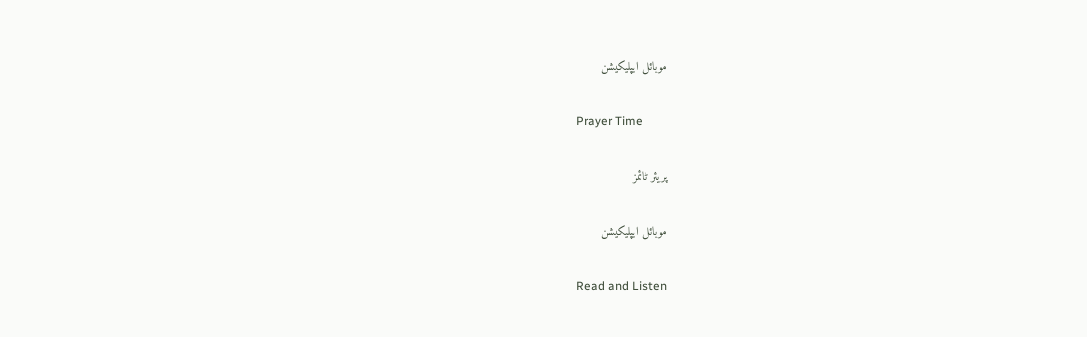موبائل ایپلیکیشن

Prayer Time

پریئر ٹائمز

موبائل ایپلیکیشن

Read and Listen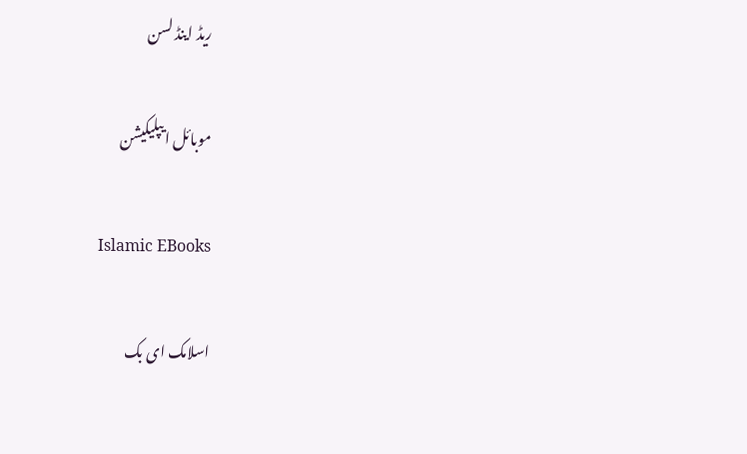ریڈ اینڈ لسن

موبائل ایپلیکیشن

Islamic EBooks

اسلامک ای بک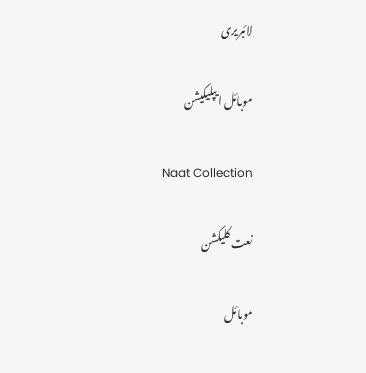لائبریری

موبائل ایپلیکیشن

Naat Collection

نعت کلیکشن

موبائل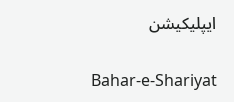ایپلیکیشن

Bahar-e-Shariyat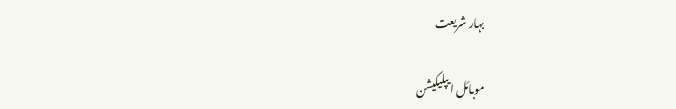بہار شریعت

موبائل ایپلیکیشن